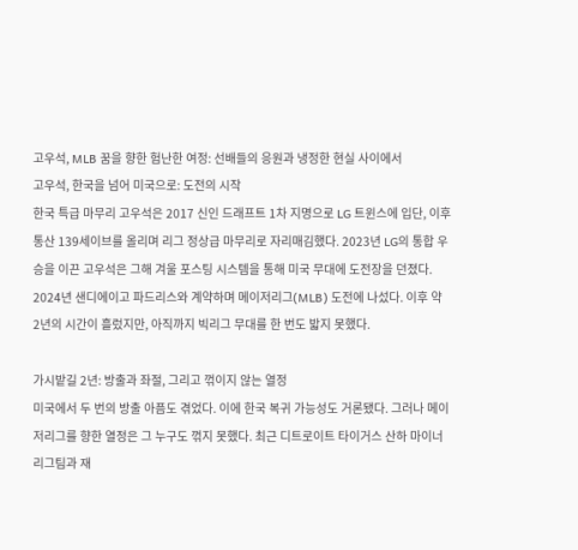고우석, MLB 꿈을 향한 험난한 여정: 선배들의 응원과 냉정한 현실 사이에서
고우석, 한국을 넘어 미국으로: 도전의 시작
한국 특급 마무리 고우석은 2017 신인 드래프트 1차 지명으로 LG 트윈스에 입단, 이후 통산 139세이브를 올리며 리그 정상급 마무리로 자리매김했다. 2023년 LG의 통합 우승을 이끈 고우석은 그해 겨울 포스팅 시스템을 통해 미국 무대에 도전장을 던졌다. 2024년 샌디에이고 파드리스와 계약하며 메이저리그(MLB) 도전에 나섰다. 이후 약 2년의 시간이 흘렀지만, 아직까지 빅리그 무대를 한 번도 밟지 못했다.

가시밭길 2년: 방출과 좌절, 그리고 꺾이지 않는 열정
미국에서 두 번의 방출 아픔도 겪었다. 이에 한국 복귀 가능성도 거론됐다. 그러나 메이저리그를 향한 열정은 그 누구도 꺾지 못했다. 최근 디트로이트 타이거스 산하 마이너리그팀과 재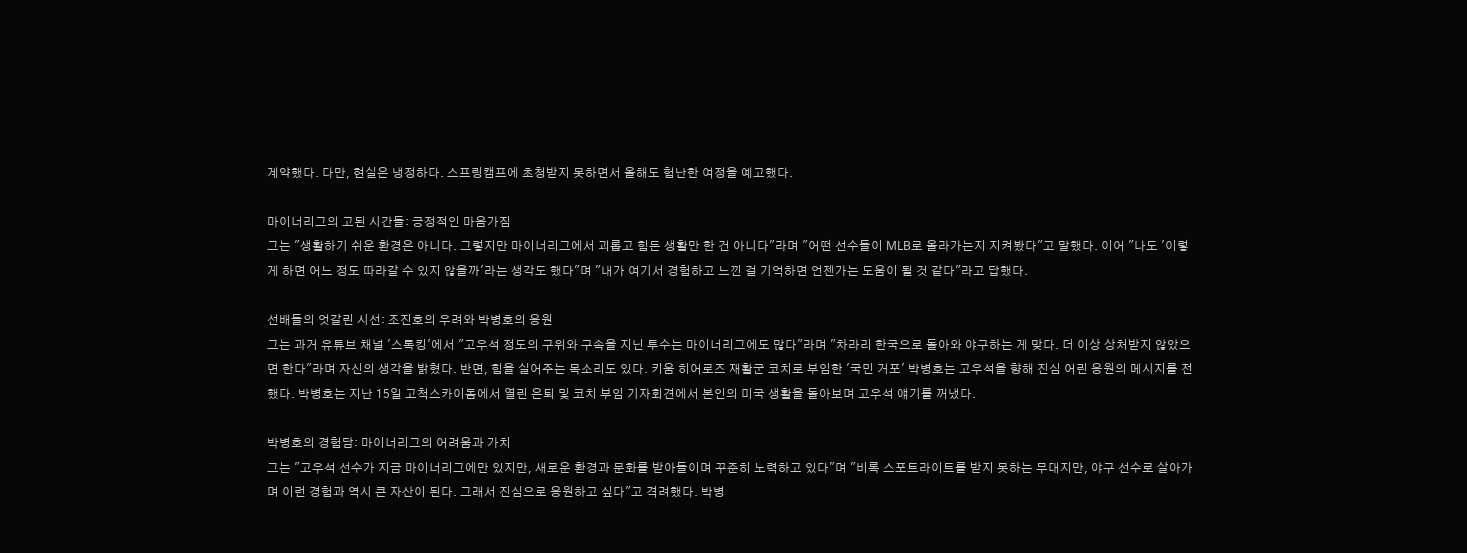계약했다. 다만, 현실은 냉정하다. 스프링캠프에 초청받지 못하면서 올해도 험난한 여정을 예고했다.

마이너리그의 고된 시간들: 긍정적인 마음가짐
그는 "생활하기 쉬운 환경은 아니다. 그렇지만 마이너리그에서 괴롭고 힘든 생활만 한 건 아니다"라며 "어떤 선수들이 MLB로 올라가는지 지켜봤다"고 말했다. 이어 "나도 '이렇게 하면 어느 정도 따라갈 수 있지 않을까'라는 생각도 했다"며 "내가 여기서 경험하고 느낀 걸 기억하면 언젠가는 도움이 될 것 같다"라고 답했다.

선배들의 엇갈린 시선: 조진호의 우려와 박병호의 응원
그는 과거 유튜브 채널 '스톡킹'에서 "고우석 정도의 구위와 구속을 지닌 투수는 마이너리그에도 많다"라며 "차라리 한국으로 돌아와 야구하는 게 맞다. 더 이상 상처받지 않았으면 한다"라며 자신의 생각을 밝혔다. 반면, 힘을 실어주는 목소리도 있다. 키움 히어로즈 재활군 코치로 부임한 '국민 거포' 박병호는 고우석을 향해 진심 어린 응원의 메시지를 전했다. 박병호는 지난 15일 고척스카이돔에서 열린 은퇴 및 코치 부임 기자회견에서 본인의 미국 생활을 돌아보며 고우석 얘기를 꺼냈다.

박병호의 경험담: 마이너리그의 어려움과 가치
그는 "고우석 선수가 지금 마이너리그에만 있지만, 새로운 환경과 문화를 받아들이며 꾸준히 노력하고 있다"며 "비록 스포트라이트를 받지 못하는 무대지만, 야구 선수로 살아가며 이런 경험과 역시 큰 자산이 된다. 그래서 진심으로 응원하고 싶다"고 격려했다. 박병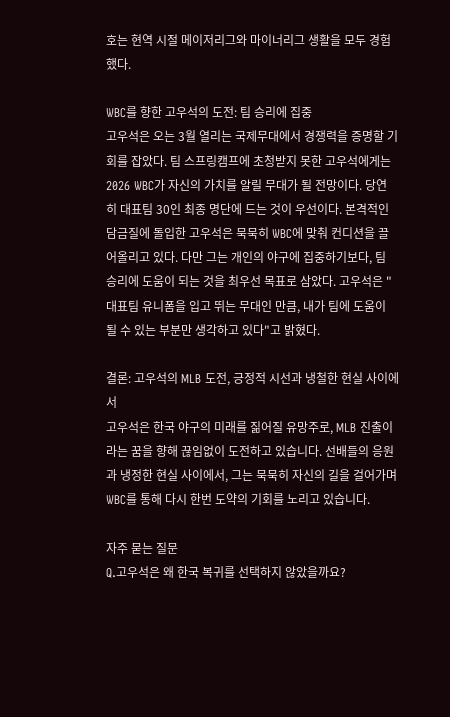호는 현역 시절 메이저리그와 마이너리그 생활을 모두 경험했다.

WBC를 향한 고우석의 도전: 팀 승리에 집중
고우석은 오는 3월 열리는 국제무대에서 경쟁력을 증명할 기회를 잡았다. 팀 스프링캠프에 초청받지 못한 고우석에게는 2026 WBC가 자신의 가치를 알릴 무대가 될 전망이다. 당연히 대표팀 30인 최종 명단에 드는 것이 우선이다. 본격적인 담금질에 돌입한 고우석은 묵묵히 WBC에 맞춰 컨디션을 끌어올리고 있다. 다만 그는 개인의 야구에 집중하기보다, 팀 승리에 도움이 되는 것을 최우선 목표로 삼았다. 고우석은 "대표팀 유니폼을 입고 뛰는 무대인 만큼, 내가 팀에 도움이 될 수 있는 부분만 생각하고 있다"고 밝혔다.

결론: 고우석의 MLB 도전, 긍정적 시선과 냉철한 현실 사이에서
고우석은 한국 야구의 미래를 짊어질 유망주로, MLB 진출이라는 꿈을 향해 끊임없이 도전하고 있습니다. 선배들의 응원과 냉정한 현실 사이에서, 그는 묵묵히 자신의 길을 걸어가며 WBC를 통해 다시 한번 도약의 기회를 노리고 있습니다.

자주 묻는 질문
Q.고우석은 왜 한국 복귀를 선택하지 않았을까요?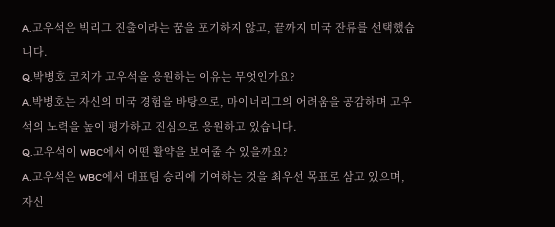A.고우석은 빅리그 진출이라는 꿈을 포기하지 않고, 끝까지 미국 잔류를 선택했습니다.
Q.박병호 코치가 고우석을 응원하는 이유는 무엇인가요?
A.박병호는 자신의 미국 경험을 바탕으로, 마이너리그의 어려움을 공감하며 고우석의 노력을 높이 평가하고 진심으로 응원하고 있습니다.
Q.고우석이 WBC에서 어떤 활약을 보여줄 수 있을까요?
A.고우석은 WBC에서 대표팀 승리에 기여하는 것을 최우선 목표로 삼고 있으며, 자신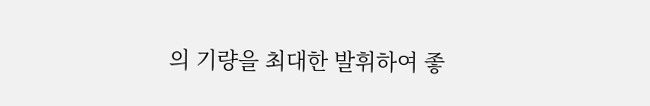의 기량을 최대한 발휘하여 좋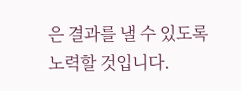은 결과를 낼 수 있도록 노력할 것입니다.